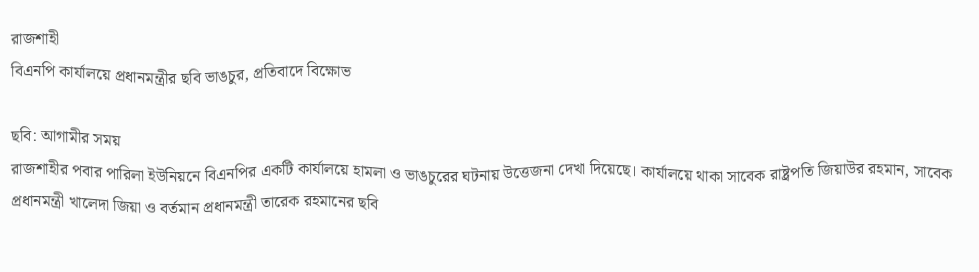রাজশাহী
বিএনপি কার্যালয়ে প্রধানমন্ত্রীর ছবি ভাঙচুর, প্রতিবাদে বিক্ষোভ

ছবি: আগামীর সময়
রাজশাহীর পবার পারিলা ইউনিয়নে বিএনপির একটি কার্যালয়ে হামলা ও ভাঙচুরের ঘটনায় উত্তেজনা দেখা দিয়েছে। কার্যালয়ে থাকা সাবেক রাষ্ট্রপতি জিয়াউর রহমান, সাবেক প্রধানমন্ত্রী খালেদা জিয়া ও বর্তমান প্রধানমন্ত্রী তারেক রহমানের ছবি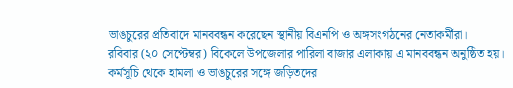ভাঙচুরের প্রতিবাদে মানববন্ধন করেছেন স্থানীয় বিএনপি ও অঙ্গসংগঠনের নেতাকর্মীরা।
রবিবার (২০ সেপ্টেম্বর) বিকেলে উপজেলার পারিলা বাজার এলাকায় এ মানববন্ধন অনুষ্ঠিত হয়।
কর্মসূচি থেকে হামলা ও ভাঙচুরের সঙ্গে জড়িতদের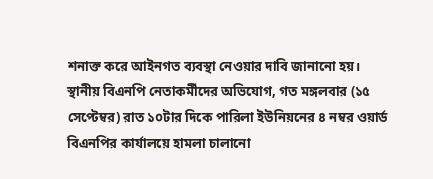শনাক্ত করে আইনগত ব্যবস্থা নেওয়ার দাবি জানানো হয়।
স্থানীয় বিএনপি নেতাকর্মীদের অভিযোগ, গত মঙ্গলবার (১৫ সেপ্টেম্বর) রাত ১০টার দিকে পারিলা ইউনিয়নের ৪ নম্বর ওয়ার্ড বিএনপির কার্যালয়ে হামলা চালানো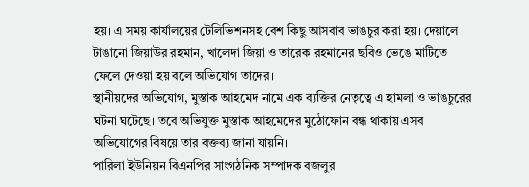হয়। এ সময় কার্যালয়ের টেলিভিশনসহ বেশ কিছু আসবাব ভাঙচুর করা হয়। দেয়ালে টাঙানো জিয়াউর রহমান, খালেদা জিয়া ও তারেক রহমানের ছবিও ভেঙে মাটিতে ফেলে দেওয়া হয় বলে অভিযোগ তাদের।
স্থানীয়দের অভিযোগ, মুস্তাক আহমেদ নামে এক ব্যক্তির নেতৃত্বে এ হামলা ও ভাঙচুরের ঘটনা ঘটেছে। তবে অভিযুক্ত মুস্তাক আহমেদের মুঠোফোন বন্ধ থাকায় এসব অভিযোগের বিষয়ে তার বক্তব্য জানা যায়নি।
পারিলা ইউনিয়ন বিএনপির সাংগঠনিক সম্পাদক বজলুর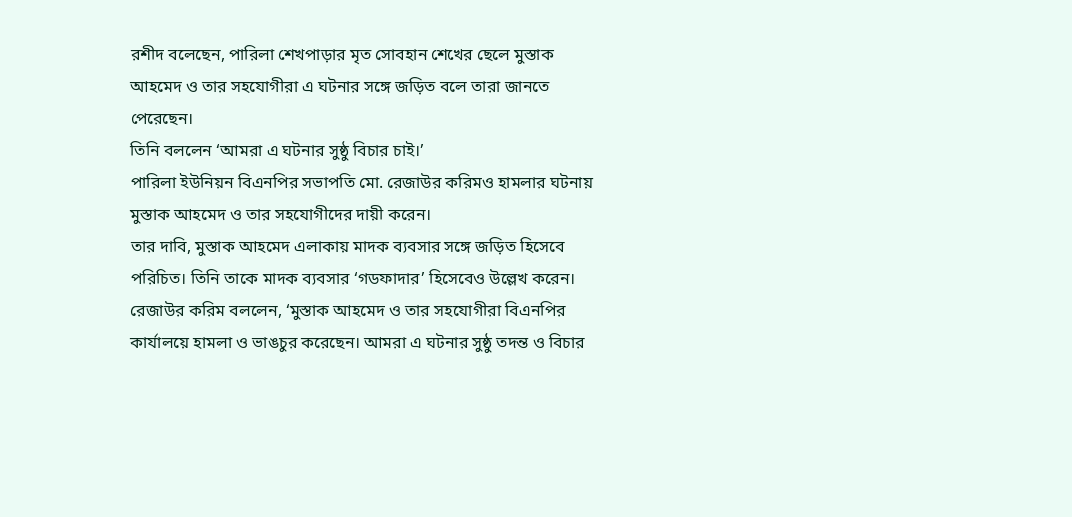রশীদ বলেছেন, পারিলা শেখপাড়ার মৃত সোবহান শেখের ছেলে মুস্তাক আহমেদ ও তার সহযোগীরা এ ঘটনার সঙ্গে জড়িত বলে তারা জানতে পেরেছেন।
তিনি বললেন ‘আমরা এ ঘটনার সুষ্ঠু বিচার চাই।’
পারিলা ইউনিয়ন বিএনপির সভাপতি মো. রেজাউর করিমও হামলার ঘটনায় মুস্তাক আহমেদ ও তার সহযোগীদের দায়ী করেন।
তার দাবি, মুস্তাক আহমেদ এলাকায় মাদক ব্যবসার সঙ্গে জড়িত হিসেবে পরিচিত। তিনি তাকে মাদক ব্যবসার ‘গডফাদার’ হিসেবেও উল্লেখ করেন।
রেজাউর করিম বললেন, ‘মুস্তাক আহমেদ ও তার সহযোগীরা বিএনপির কার্যালয়ে হামলা ও ভাঙচুর করেছেন। আমরা এ ঘটনার সুষ্ঠু তদন্ত ও বিচার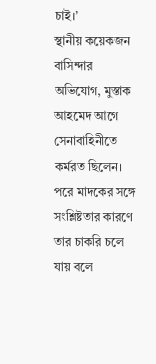চাই।’
স্থানীয় কয়েকজন বাসিন্দার অভিযোগ, মুস্তাক আহমেদ আগে সেনাবাহিনীতে কর্মরত ছিলেন। পরে মাদকের সঙ্গে সংশ্লিষ্টতার কারণে তার চাকরি চলে যায় বলে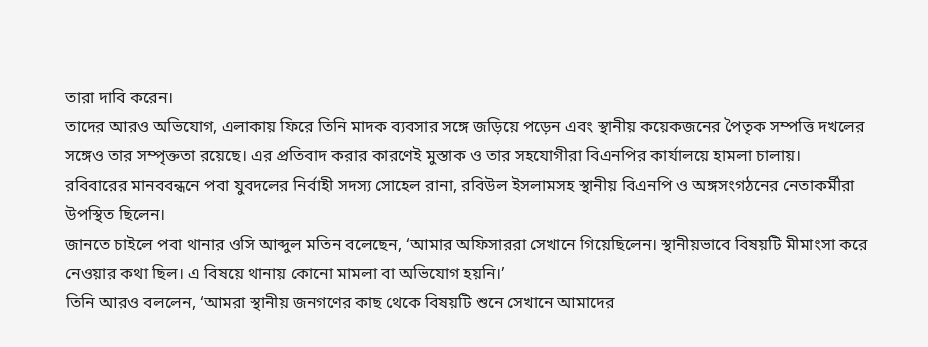তারা দাবি করেন।
তাদের আরও অভিযোগ, এলাকায় ফিরে তিনি মাদক ব্যবসার সঙ্গে জড়িয়ে পড়েন এবং স্থানীয় কয়েকজনের পৈতৃক সম্পত্তি দখলের সঙ্গেও তার সম্পৃক্ততা রয়েছে। এর প্রতিবাদ করার কারণেই মুস্তাক ও তার সহযোগীরা বিএনপির কার্যালয়ে হামলা চালায়।
রবিবারের মানববন্ধনে পবা যুবদলের নির্বাহী সদস্য সোহেল রানা, রবিউল ইসলামসহ স্থানীয় বিএনপি ও অঙ্গসংগঠনের নেতাকর্মীরা উপস্থিত ছিলেন।
জানতে চাইলে পবা থানার ওসি আব্দুল মতিন বলেছেন, ‘আমার অফিসাররা সেখানে গিয়েছিলেন। স্থানীয়ভাবে বিষয়টি মীমাংসা করে নেওয়ার কথা ছিল। এ বিষয়ে থানায় কোনো মামলা বা অভিযোগ হয়নি।’
তিনি আরও বললেন, ‘আমরা স্থানীয় জনগণের কাছ থেকে বিষয়টি শুনে সেখানে আমাদের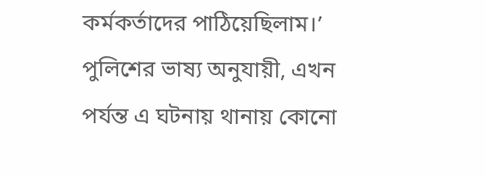কর্মকর্তাদের পাঠিয়েছিলাম।’
পুলিশের ভাষ্য অনুযায়ী, এখন পর্যন্ত এ ঘটনায় থানায় কোনো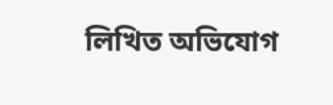লিখিত অভিযোগ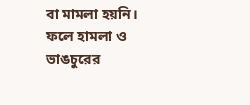বা মামলা হয়নি। ফলে হামলা ও ভাঙচুরের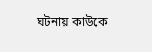ঘটনায় কাউকে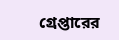গ্রেপ্তারের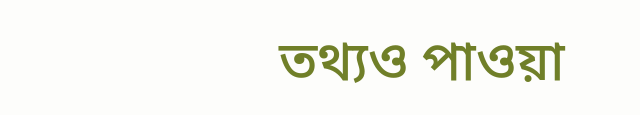তথ্যও পাওয়া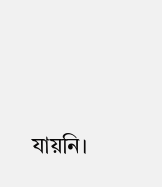যায়নি।